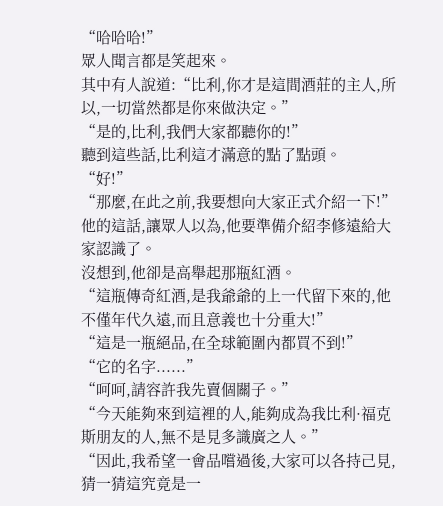“哈哈哈!”
眾人聞言都是笑起來。
其中有人說道:“比利,你才是這間酒莊的主人,所以,一切當然都是你來做決定。”
“是的,比利,我們大家都聽你的!”
聽到這些話,比利這才滿意的點了點頭。
“好!”
“那麼,在此之前,我要想向大家正式介紹一下!”
他的這話,讓眾人以為,他要準備介紹李修遠給大家認識了。
沒想到,他卻是高舉起那瓶紅酒。
“這瓶傳奇紅酒,是我爺爺的上一代留下來的,他不僅年代久遠,而且意義也十分重大!”
“這是一瓶絕品,在全球範圍內都買不到!”
“它的名字......”
“呵呵,請容許我先賣個關子。”
“今天能夠來到這裡的人,能夠成為我比利·福克斯朋友的人,無不是見多識廣之人。”
“因此,我希望一會品嚐過後,大家可以各持己見,猜一猜這究竟是一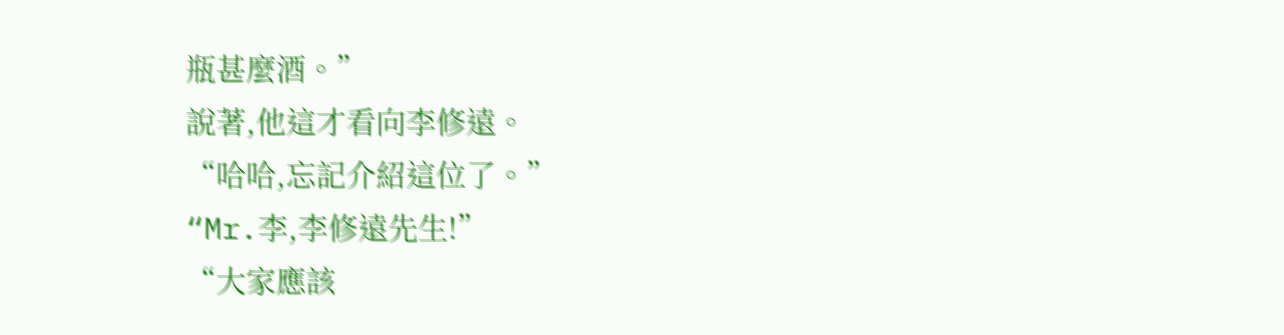瓶甚麼酒。”
說著,他這才看向李修遠。
“哈哈,忘記介紹這位了。”
“Mr.李,李修遠先生!”
“大家應該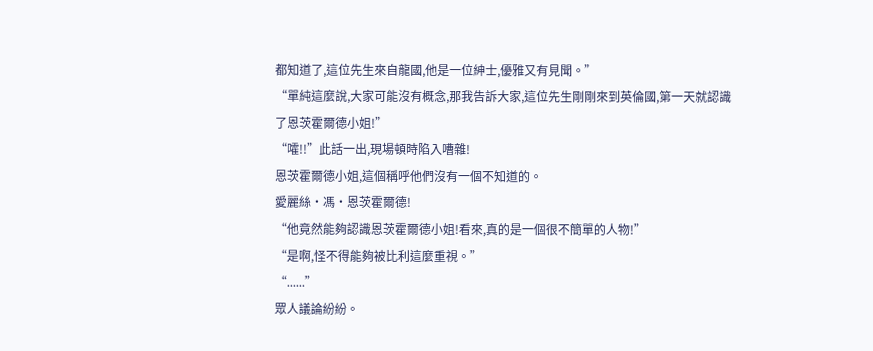都知道了,這位先生來自龍國,他是一位紳士,優雅又有見聞。”
“單純這麼說,大家可能沒有概念,那我告訴大家,這位先生剛剛來到英倫國,第一天就認識了恩茨霍爾德小姐!”
“嚯!!”此話一出,現場頓時陷入嘈雜!
恩茨霍爾德小姐,這個稱呼他們沒有一個不知道的。
愛麗絲·馮·恩茨霍爾德!
“他竟然能夠認識恩茨霍爾德小姐!看來,真的是一個很不簡單的人物!”
“是啊,怪不得能夠被比利這麼重視。”
“......”
眾人議論紛紛。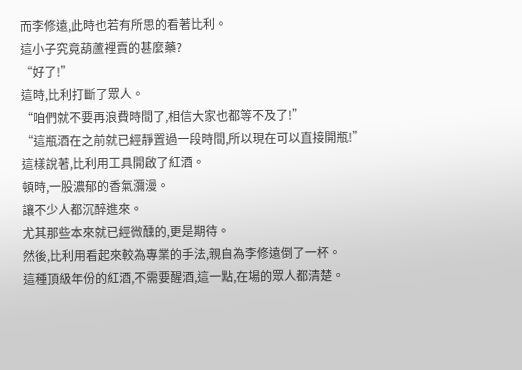而李修遠,此時也若有所思的看著比利。
這小子究竟葫蘆裡賣的甚麼藥?
“好了!”
這時,比利打斷了眾人。
“咱們就不要再浪費時間了,相信大家也都等不及了!”
“這瓶酒在之前就已經靜置過一段時間,所以現在可以直接開瓶!”
這樣說著,比利用工具開啟了紅酒。
頓時,一股濃郁的香氣瀰漫。
讓不少人都沉醉進來。
尤其那些本來就已經微醺的,更是期待。
然後,比利用看起來較為專業的手法,親自為李修遠倒了一杯。
這種頂級年份的紅酒,不需要醒酒,這一點,在場的眾人都清楚。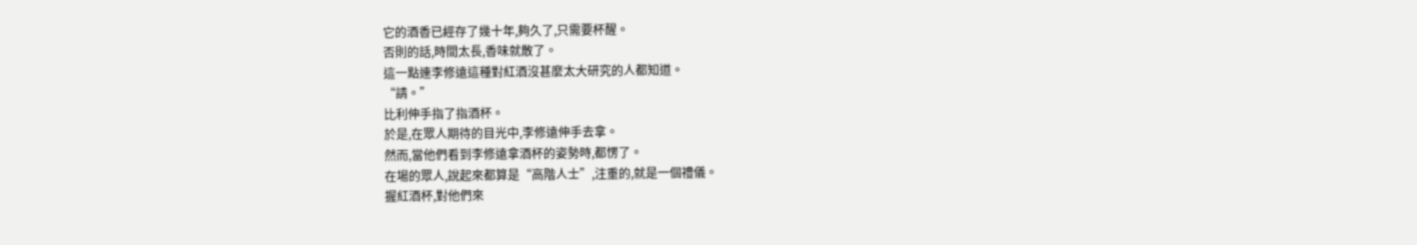它的酒香已經存了幾十年,夠久了,只需要杯醒。
否則的話,時間太長,香味就散了。
這一點連李修遠這種對紅酒沒甚麼太大研究的人都知道。
“請。”
比利伸手指了指酒杯。
於是,在眾人期待的目光中,李修遠伸手去拿。
然而,當他們看到李修遠拿酒杯的姿勢時,都愣了。
在場的眾人,說起來都算是“高階人士”,注重的,就是一個禮儀。
握紅酒杯,對他們來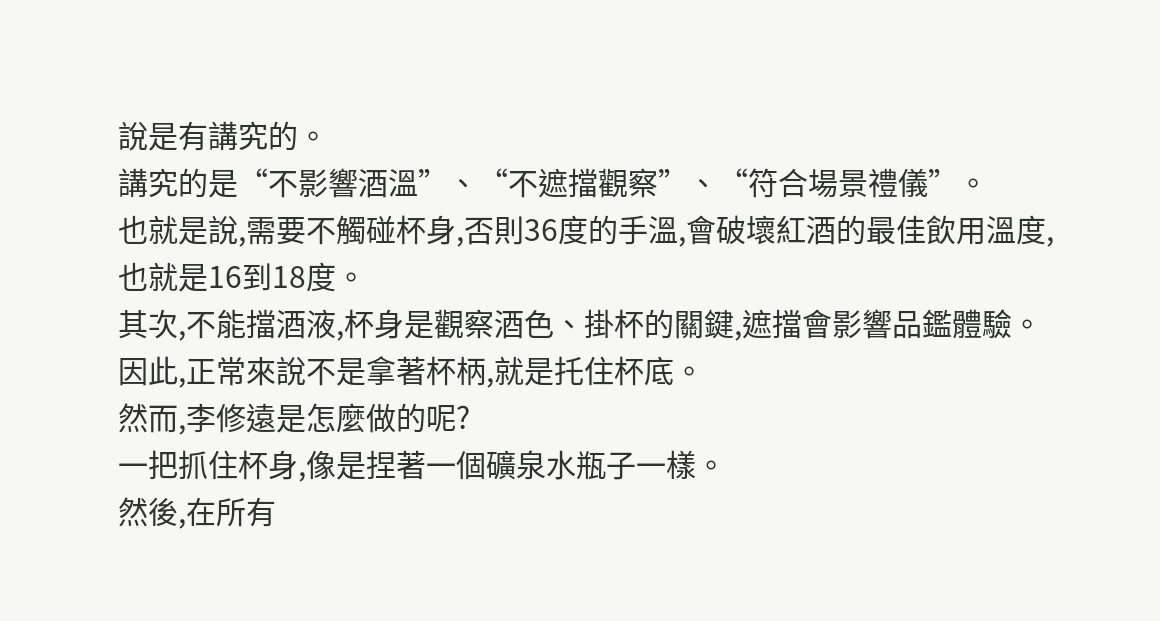說是有講究的。
講究的是“不影響酒溫”、“不遮擋觀察”、“符合場景禮儀”。
也就是說,需要不觸碰杯身,否則36度的手溫,會破壞紅酒的最佳飲用溫度,也就是16到18度。
其次,不能擋酒液,杯身是觀察酒色、掛杯的關鍵,遮擋會影響品鑑體驗。
因此,正常來說不是拿著杯柄,就是托住杯底。
然而,李修遠是怎麼做的呢?
一把抓住杯身,像是捏著一個礦泉水瓶子一樣。
然後,在所有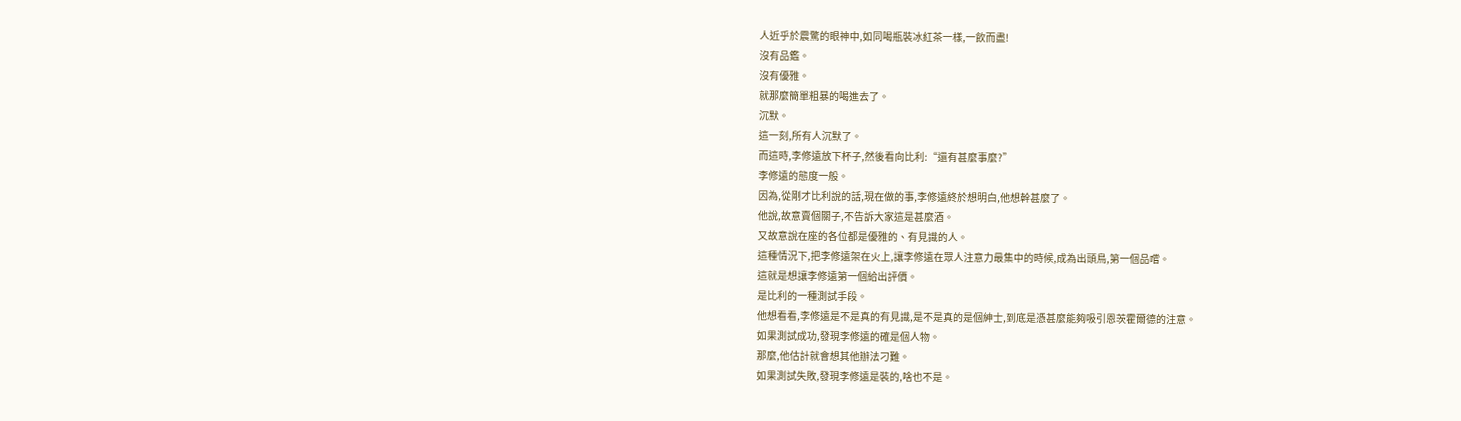人近乎於震驚的眼神中,如同喝瓶裝冰紅茶一樣,一飲而盡!
沒有品鑑。
沒有優雅。
就那麼簡單粗暴的喝進去了。
沉默。
這一刻,所有人沉默了。
而這時,李修遠放下杯子,然後看向比利:“還有甚麼事麼?”
李修遠的態度一般。
因為,從剛才比利說的話,現在做的事,李修遠終於想明白,他想幹甚麼了。
他說,故意賣個關子,不告訴大家這是甚麼酒。
又故意說在座的各位都是優雅的、有見識的人。
這種情況下,把李修遠架在火上,讓李修遠在眾人注意力最集中的時候,成為出頭鳥,第一個品嚐。
這就是想讓李修遠第一個給出評價。
是比利的一種測試手段。
他想看看,李修遠是不是真的有見識,是不是真的是個紳士,到底是憑甚麼能夠吸引恩茨霍爾德的注意。
如果測試成功,發現李修遠的確是個人物。
那麼,他估計就會想其他辦法刁難。
如果測試失敗,發現李修遠是裝的,啥也不是。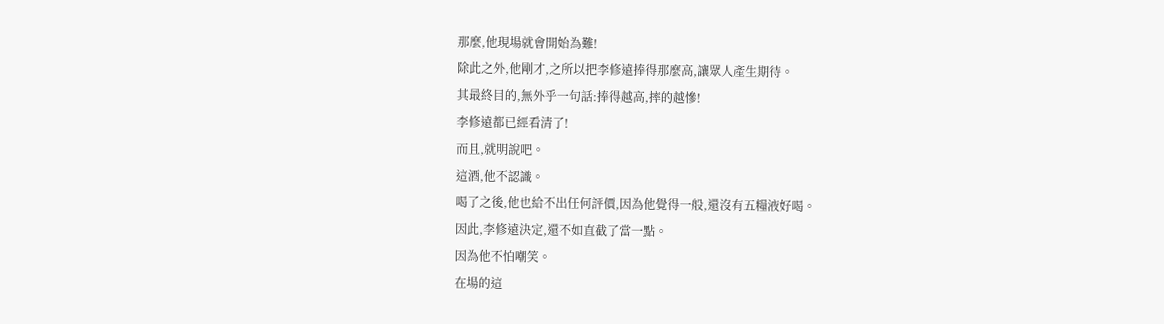那麼,他現場就會開始為難!
除此之外,他剛才,之所以把李修遠捧得那麼高,讓眾人產生期待。
其最終目的,無外乎一句話:捧得越高,摔的越慘!
李修遠都已經看清了!
而且,就明說吧。
這酒,他不認識。
喝了之後,他也給不出任何評價,因為他覺得一般,還沒有五糧液好喝。
因此,李修遠決定,還不如直截了當一點。
因為他不怕嘲笑。
在場的這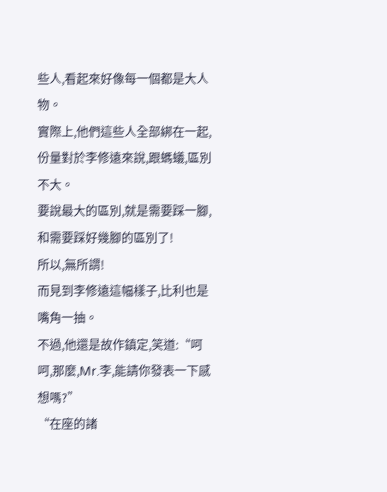些人,看起來好像每一個都是大人物。
實際上,他們這些人全部綁在一起,份量對於李修遠來說,跟螞蟻,區別不大。
要說最大的區別,就是需要踩一腳,和需要踩好幾腳的區別了!
所以,無所謂!
而見到李修遠這幅樣子,比利也是嘴角一抽。
不過,他還是故作鎮定,笑道:“呵呵,那麼,Mr.李,能請你發表一下感想嗎?”
“在座的諸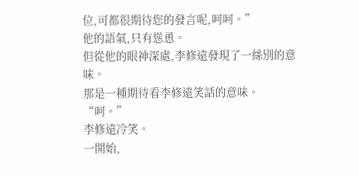位,可都很期待您的發言呢,呵呵。”
他的語氣,只有慫恿。
但從他的眼神深處,李修遠發現了一絲別的意味。
那是一種期待看李修遠笑話的意味。
“呵。”
李修遠冷笑。
一開始,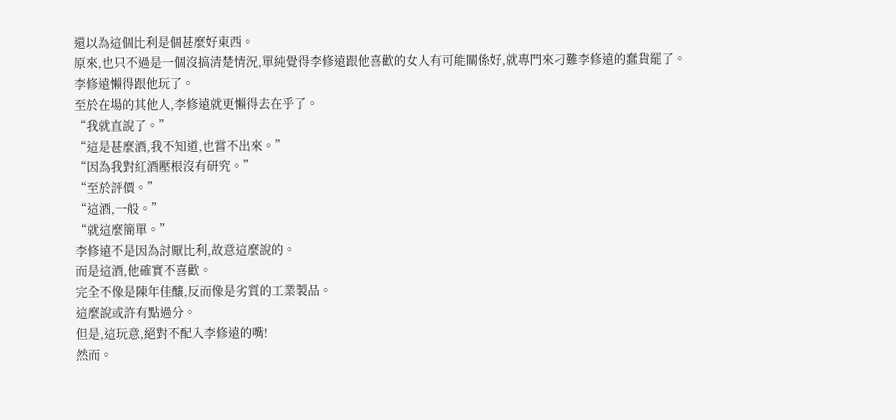還以為這個比利是個甚麼好東西。
原來,也只不過是一個沒搞清楚情況,單純覺得李修遠跟他喜歡的女人有可能關係好,就專門來刁難李修遠的蠢貨罷了。
李修遠懶得跟他玩了。
至於在場的其他人,李修遠就更懶得去在乎了。
“我就直說了。”
“這是甚麼酒,我不知道,也嘗不出來。”
“因為我對紅酒壓根沒有研究。”
“至於評價。”
“這酒,一般。”
“就這麼簡單。”
李修遠不是因為討厭比利,故意這麼說的。
而是這酒,他確實不喜歡。
完全不像是陳年佳釀,反而像是劣質的工業製品。
這麼說或許有點過分。
但是,這玩意,絕對不配入李修遠的嘴!
然而。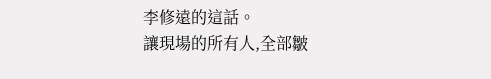李修遠的這話。
讓現場的所有人,全部皺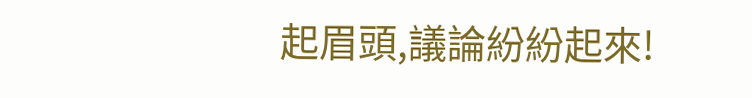起眉頭,議論紛紛起來!